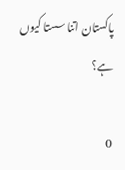پاکستان اتنا سستا کیوں ہے؟

0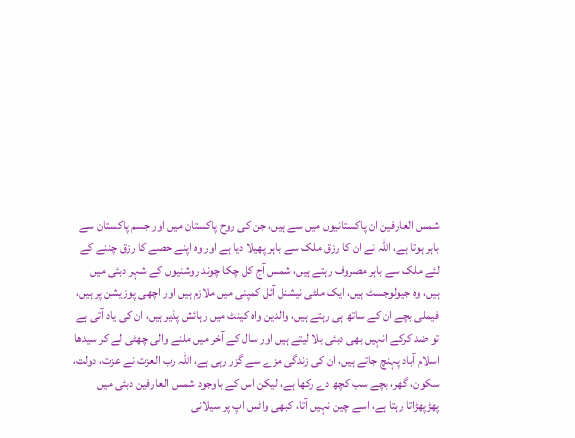شمس العارفین ان پاکستانیوں میں سے ہیں، جن کی روح پاکستان میں اور جسم پاکستان سے باہر ہوتا ہے، اللہ نے ان کا رزق ملک سے باہر پھیلا دیا ہے اور وہ اپنے حصے کا رزق چننے کے لئے ملک سے باہر مصروف رہتے ہیں، شمس آج کل چکا چوند روشنیوں کے شہر دبئی میں ہیں، وہ جیولوجسٹ ہیں، ایک ملٹی نیشنل آئل کمپنی میں ملازم ہیں اور اچھی پوزیشن پر ہیں، فیملی بچے ان کے ساتھ ہی رہتے ہیں، والدین واہ کینٹ میں رہائش پذیر ہیں، ان کی یاد آتی ہے تو ضد کرکے انہیں بھی دبئی بلا لیتے ہیں اور سال کے آخر میں ملنے والی چھٹی لے کر سیدھا اسلام آباد پہنچ جاتے ہیں، ان کی زندگی مزے سے گزر رہی ہے، اللہ رب العزت نے عزت، دولت، سکون، گھر، بچے سب کچھ دے رکھا ہے، لیکن اس کے باوجود شمس العارفین دبئی میں پھڑپھڑاتا رہتا ہے، اسے چین نہیں آتا، کبھی واٹس اپ پر سیلانی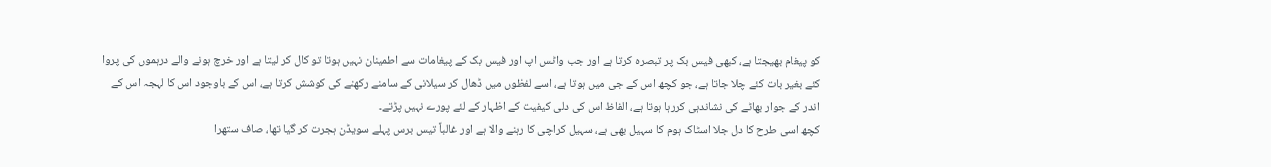کو پیغام بھیجتا ہے، کبھی فیس بک پر تبصرہ کرتا ہے اور جب واٹس اپ اور فیس بک کے پیغامات سے اطمینان نہیں ہوتا تو کال کر لیتا ہے اور خرچ ہونے والے درہموں کی پروا کئے بغیر بات کئے چلا جاتا ہے، جو کچھ اس کے جی میں ہوتا ہے، اسے لفظوں میں ڈھال کر سیلانی کے سامنے رکھنے کی کوشش کرتا ہے، اس کے باوجود اس کا لہجہ اس کے اندر کے جوار بھاٹے کی نشاندہی کررہا ہوتا ہے، الفاظ اس کی دلی کیفیت کے اظہار کے لئے پورے نہیں پڑتے۔
کچھ اسی طرح کا دل جلا اسٹاک ہوم کا سہیل بھی ہے، سہیل کراچی کا رہنے والا ہے اور غالباً تیس برس پہلے سویڈن ہجرت کر گیا تھا، صاف ستھرا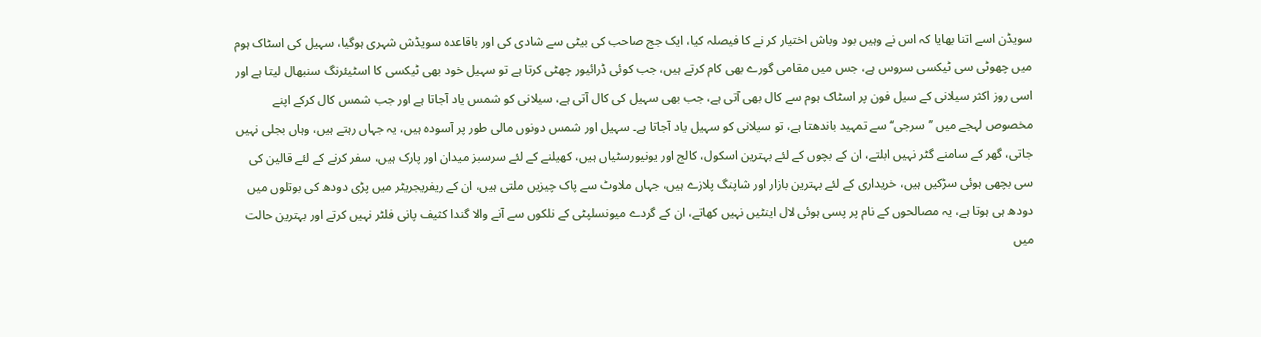سویڈن اسے اتنا بھایا کہ اس نے وہیں بود وباش اختیار کر نے کا فیصلہ کیا، ایک جج صاحب کی بیٹی سے شادی کی اور باقاعدہ سویڈش شہری ہوگیا، سہیل کی اسٹاک ہوم میں چھوٹی سی ٹیکسی سروس ہے، جس میں مقامی گورے بھی کام کرتے ہیں، جب کوئی ڈرائیور چھٹی کرتا ہے تو سہیل خود بھی ٹیکسی کا اسٹیئرنگ سنبھال لیتا ہے اور اسی روز اکثر سیلانی کے سیل فون پر اسٹاک ہوم سے کال بھی آتی ہے، جب بھی سہیل کی کال آتی ہے، سیلانی کو شمس یاد آجاتا ہے اور جب شمس کال کرکے اپنے مخصوص لہجے میں ’’سرجی‘‘ سے تمہید باندھتا ہے، تو سیلانی کو سہیل یاد آجاتا ہے۔ سہیل اور شمس دونوں مالی طور پر آسودہ ہیں، یہ جہاں رہتے ہیں، وہاں بجلی نہیں جاتی، گھر کے سامنے گٹر نہیں ابلتے، ان کے بچوں کے لئے بہترین اسکول، کالج اور یونیورسٹیاں ہیں، کھیلنے کے لئے سرسبز میدان اور پارک ہیں، سفر کرنے کے لئے قالین کی سی بچھی ہوئی سڑکیں ہیں، خریداری کے لئے بہترین بازار اور شاپنگ پلازے ہیں، جہاں ملاوٹ سے پاک چیزیں ملتی ہیں، ان کے ریفریجریٹر میں پڑی دودھ کی بوتلوں میں دودھ ہی ہوتا ہے، یہ مصالحوں کے نام پر پسی ہوئی لال اینٹیں نہیں کھاتے، ان کے گردے میونسلپٹی کے نلکوں سے آنے والا گندا کثیف پانی فلٹر نہیں کرتے اور بہترین حالت میں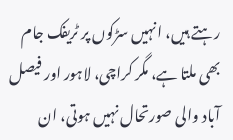رہتے ہیں، انہیں سڑکوں پر ٹریفک جام بھی ملتا ہے، مگر کراچی، لاہور اور فیصل آباد والی صورتحال نہیں ہوتی، ان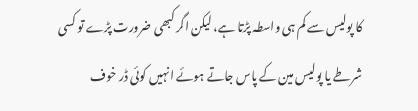کا پولیس سے کم ہی واسطہ پڑتا ہے، لیکن اگر کبھی ضرورت پڑے تو کسی شرطے یا پولیس مین کے پاس جاتے ہوئے انہیں کوئی ڈر خوف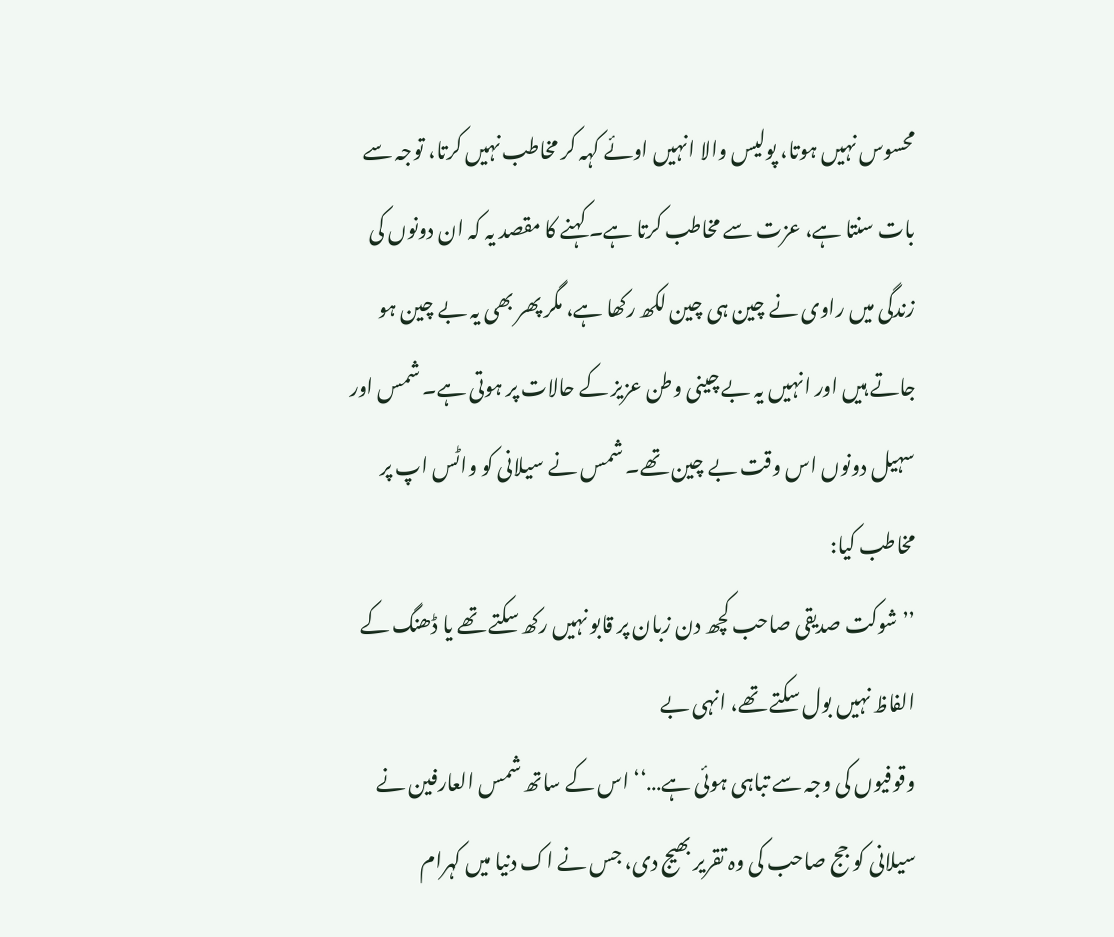محسوس نہیں ہوتا، پولیس والا انہیں اوئے کہہ کر مخاطب نہیں کرتا، توجہ سے بات سنتا ہے، عزت سے مخاطب کرتا ہے۔ کہنے کا مقصد یہ کہ ان دونوں کی زندگی میں راوی نے چین ہی چین لکھ رکھا ہے، مگر پھر بھی یہ بے چین ہو جاتے ہیں اور انہیں یہ بے چینی وطن عزیز کے حالات پر ہوتی ہے۔ شمس اور سہیل دونوں اس وقت بے چین تھے۔ شمس نے سیلانی کو واٹس اپ پر مخاطب کیا:
’’شوکت صدیقی صاحب کچھ دن زبان پر قابو نہیں رکھ سکتے تھے یا ڈھنگ کے الفاظ نہیں بول سکتے تھے، انہی بے
وقوفیوں کی وجہ سے تباہی ہوئی ہے…‘‘ اس کے ساتھ شمس العارفین نے سیلانی کو جج صاحب کی وہ تقریر بھیج دی، جس نے اک دنیا میں کہرام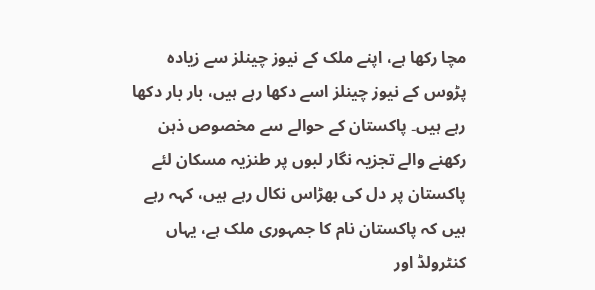مچا رکھا ہے، اپنے ملک کے نیوز چینلز سے زیادہ پڑوس کے نیوز چینلز اسے دکھا رہے ہیں، بار بار دکھا رہے ہیں۔ پاکستان کے حوالے سے مخصوص ذہن رکھنے والے تجزیہ نگار لبوں پر طنزیہ مسکان لئے پاکستان پر دل کی بھڑاس نکال رہے ہیں، کہہ رہے ہیں کہ پاکستان نام کا جمہوری ملک ہے، یہاں کنٹرولڈ اور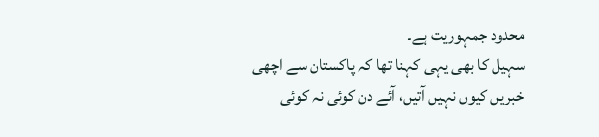محدود جمہوریت ہے۔
سہیل کا بھی یہی کہنا تھا کہ پاکستان سے اچھی خبریں کیوں نہیں آتیں، آئے دن کوئی نہ کوئی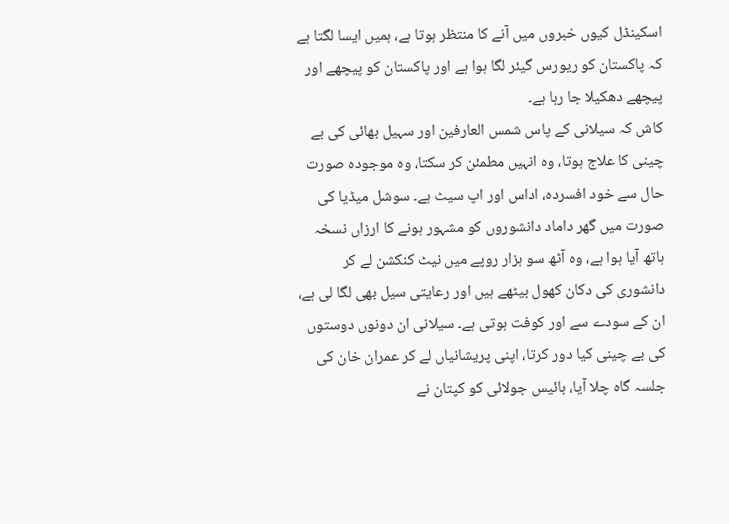اسکینڈل کیوں خبروں میں آنے کا منتظر ہوتا ہے، ہمیں ایسا لگتا ہے کہ پاکستان کو ریورس گیئر لگا ہوا ہے اور پاکستان کو پیچھے اور پیچھے دھکیلا جا رہا ہے۔
کاش کہ سیلانی کے پاس شمس العارفین اور سہیل بھائی کی بے چینی کا علاج ہوتا، وہ انہیں مطمئن کر سکتا، وہ موجودہ صورت حال سے خود افسردہ، اداس اور اپ سیٹ ہے۔ سوشل میڈیا کی صورت میں گھر داماد دانشوروں کو مشہور ہونے کا ارزاں نسخہ ہاتھ آیا ہوا ہے، وہ آٹھ سو ہزار روپے میں نیٹ کنکشن لے کر دانشوری کی دکان کھول بیٹھے ہیں اور رعایتی سیل بھی لگا لی ہے، ان کے سودے سے اور کوفت ہوتی ہے۔ سیلانی ان دونوں دوستوں کی بے چینی کیا دور کرتا، اپنی پریشانیاں لے کر عمران خان کی جلسہ گاہ چلا آیا، بائیس جولائی کو کپتان نے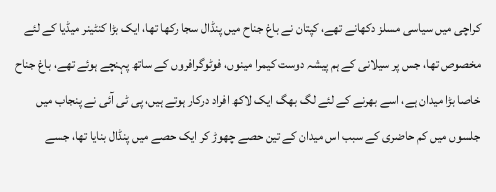کراچی میں سیاسی مسلز دکھانے تھے، کپتان نے باغ جناح میں پنڈال سجا رکھا تھا، ایک بڑا کنٹینر میڈیا کے لئے مخصوص تھا، جس پر سیلانی کے ہم پیشہ دوست کیمرا مینوں، فوٹوگرافروں کے ساتھ پہنچے ہوئے تھے، باغ جناح خاصا بڑا میدان ہے، اسے بھرنے کے لئے لگ بھگ ایک لاکھ افراد درکار ہوتے ہیں، پی ٹی آئی نے پنجاب میں جلسوں میں کم حاضری کے سبب اس میدان کے تین حصے چھوڑ کر ایک حصے میں پنڈال بنایا تھا، جسے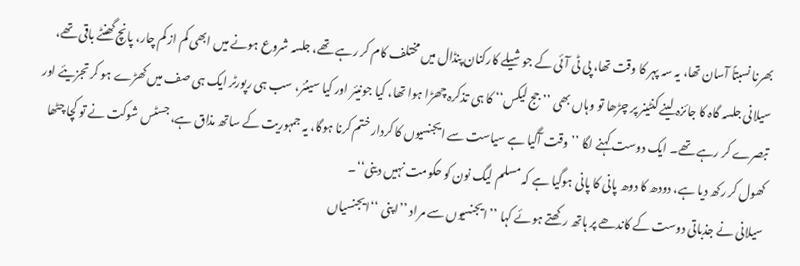بھرنا نسبتاً آسان تھا، یہ سہ پہر کا وقت تھا، پی ٹی آئی کے جوشیلے کارکنان پنڈال میں مختلف کام کر رہے تھے، جلسہ شروع ہونے میں ابھی کم از کم چار، پانچ گھنٹے باقی تھے، سیلانی جلسہ گاہ کا جائزہ لینے کنٹینر پر چڑھا تو وہاں بھی ’’جج لیکس‘‘ کا ہی تذکرہ چھڑا ہوا تھا، کیا جونیئر اور کیا سینئر، سب ہی رپورٹر ایک ہی صف میں کھڑے ہو کر تجزیئے اور تبصرے کر رہے تھے۔ ایک دوست کہنے لگا ’’وقت آگیا ہے سیاست سے ایجنسیوں کا کردار ختم کرنا ہوگا، یہ جمہوریت کے ساتھ مذاق ہے، جسٹس شوکت نے تو کچا چٹھا کھول کر رکھ دیا ہے، دودھ کا دوھ پانی کا پانی ہوگیا ہے کہ مسلم لیگ نون کو حکومت نہیں دینی‘‘۔
سیلانی نے جذباتی دوست کے کاندھے پر ہاتھ رکھتے ہوئے کہا ’’ایجنسیوں سے مراد ’’اپنی ‘‘ایجنسیاں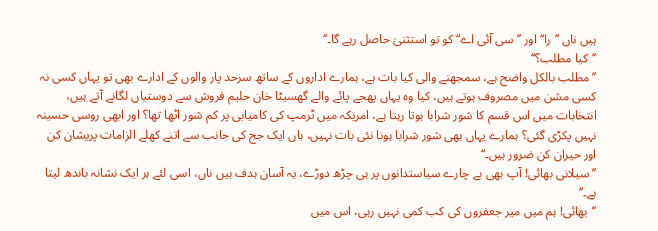ہیں ناں ’’را‘‘ اور ’’سی آئی اے‘‘ کو تو استثنیٰ حاصل رہے گا۔‘‘
’’کیا مطلب؟‘‘
’’مطلب بالکل واضح ہے، سمجھنے والی کیا بات ہے، ہمارے اداروں کے ساتھ سرحد پار والوں کے ادارے بھی تو یہاں کسی نہ کسی مشن میں مصروف ہوتے ہیں، کیا وہ یہاں پھجے پائے والے گھسیٹا خان حلیم فروش سے دوستیاں لگانے آتے ہیں، انتخابات میں اس قسم کا شور شرابا ہوتا رہتا ہے، امریکہ میں ٹرمپ کی کامیابی پر کم شور اٹھا تھا؟ اور ابھی روسی حسینہ نہیں پکڑی گئی؟ ہمارے یہاں بھی شور شرابا ہونا نئی بات نہیں، ہاں ایک جج کی جانب سے اتنے کھلے الزامات پریشان کن اور حیران کن ضرور ہیں۔‘‘
’’سیلانی بھائی! آپ بھی بے چارے سیاستدانوں پر ہی چڑھ دوڑے، یہ آسان ہدف ہیں ناں، اسی لئے ہر ایک نشانہ باندھ لیتا ہے۔‘‘
’’بھائی! ہم میں میر جعفروں کی کب کمی نہیں رہی، اس میں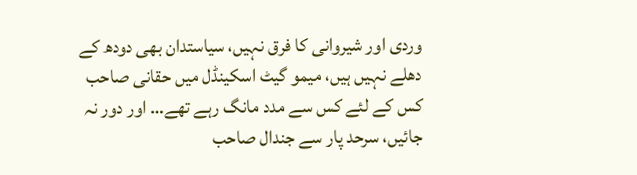وردی اور شیروانی کا فرق نہیں، سیاستدان بھی دودھ کے دھلے نہیں ہیں، میمو گیٹ اسکینڈل میں حقانی صاحب کس کے لئے کس سے مدد مانگ رہے تھے… اور دور نہ جائیں، سرحد پار سے جندال صاحب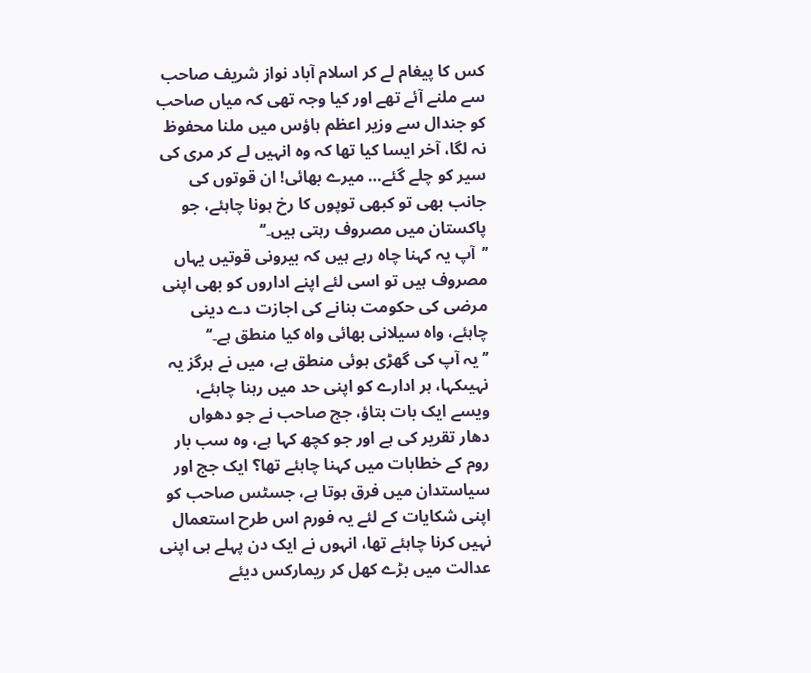کس کا پیغام لے کر اسلام آباد نواز شریف صاحب سے ملنے آئے تھے اور کیا وجہ تھی کہ میاں صاحب کو جندال سے وزیر اعظم ہاؤس میں ملنا محفوظ نہ لگا، آخر ایسا کیا تھا کہ وہ انہیں لے کر مری کی سیر کو چلے گئے… میرے بھائی! ان قوتوں کی جانب بھی تو کبھی توپوں کا رخ ہونا چاہئے، جو پاکستان میں مصروف رہتی ہیں۔‘‘
’’آپ یہ کہنا چاہ رہے ہیں کہ بیرونی قوتیں یہاں مصروف ہیں تو اسی لئے اپنے اداروں کو بھی اپنی مرضی کی حکومت بنانے کی اجازت دے دینی چاہئے، واہ سیلانی بھائی واہ کیا منطق ہے۔‘‘
’’یہ آپ کی گھڑی ہوئی منطق ہے، میں نے ہرگز یہ نہیںکہا، ہر ادارے کو اپنی حد میں رہنا چاہئے، ویسے ایک بات بتاؤ، جج صاحب نے جو دھواں دھار تقریر کی ہے اور جو کچھ کہا ہے، وہ سب بار روم کے خطابات میں کہنا چاہئے تھا؟ ایک جج اور سیاستدان میں فرق ہوتا ہے، جسٹس صاحب کو اپنی شکایات کے لئے یہ فورم اس طرح استعمال نہیں کرنا چاہئے تھا، انہوں نے ایک دن پہلے ہی اپنی عدالت میں بڑے کھل کر ریمارکس دیئے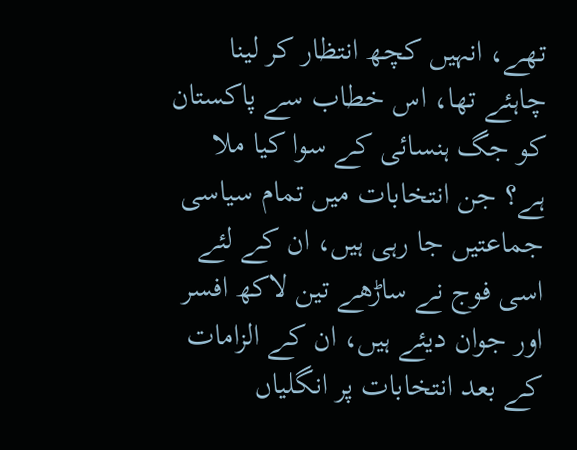تھے، انہیں کچھ انتظار کر لینا چاہئے تھا، اس خطاب سے پاکستان کو جگ ہنسائی کے سوا کیا ملا ہے؟ جن انتخابات میں تمام سیاسی جماعتیں جا رہی ہیں، ان کے لئے اسی فوج نے ساڑھے تین لاکھ افسر اور جوان دیئے ہیں، ان کے الزامات کے بعد انتخابات پر انگلیاں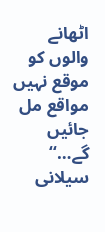اٹھانے والوں کو موقع نہیں مواقع مل جائیں گے…‘‘ سیلانی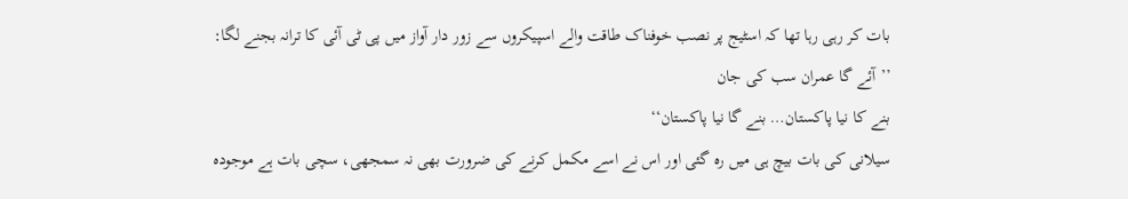بات کر رہی رہا تھا کہ اسٹیج پر نصب خوفناک طاقت والے اسپیکروں سے زور دار آواز میں پی ٹی آئی کا ترانہ بجنے لگا:
’’آئے گا عمران سب کی جان
بنے کا نیا پاکستان… بنے گا نیا پاکستان‘‘
سیلانی کی بات بیچ ہی میں رہ گئی اور اس نے اسے مکمل کرنے کی ضرورت بھی نہ سمجھی، سچی بات ہے موجودہ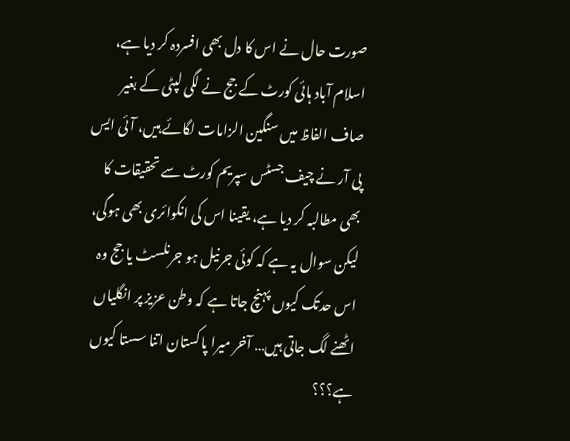صورت حال نے اس کا دل بھی افسردہ کر دیا ہے، اسلام آباد ہائی کورٹ کے جج نے لگی لپٹی کے بغیر صاف الفاظ میں سنگین الزامات لگائے ہیں، آئی ایس پی آر نے چیف جسٹس سپریم کورٹ سے تحقیقات کا بھی مطالبہ کر دیا ہے، یقینا اس کی انکوائری بھی ہوگی، لیکن سوال یہ ہے کہ کوئی جرنیل ہو جرنلسٹ یا جج وہ اس حدتک کیوں پہنچ جاتا ہے کہ وطن عزیز پر انگلیاں اٹھنے لگ جاتی ہیں… آخر میرا پاکستان اتنا سستا کیوں ہے؟؟؟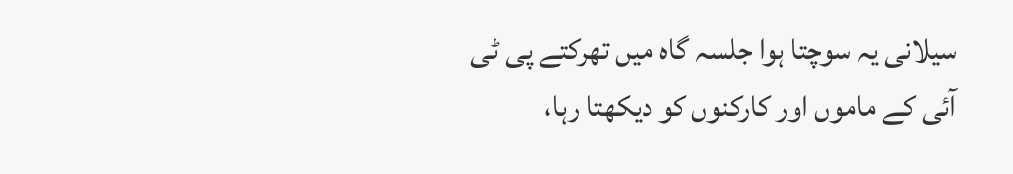سیلانی یہ سوچتا ہوا جلسہ گاہ میں تھرکتے پی ٹی آئی کے ماموں اور کارکنوں کو دیکھتا رہا،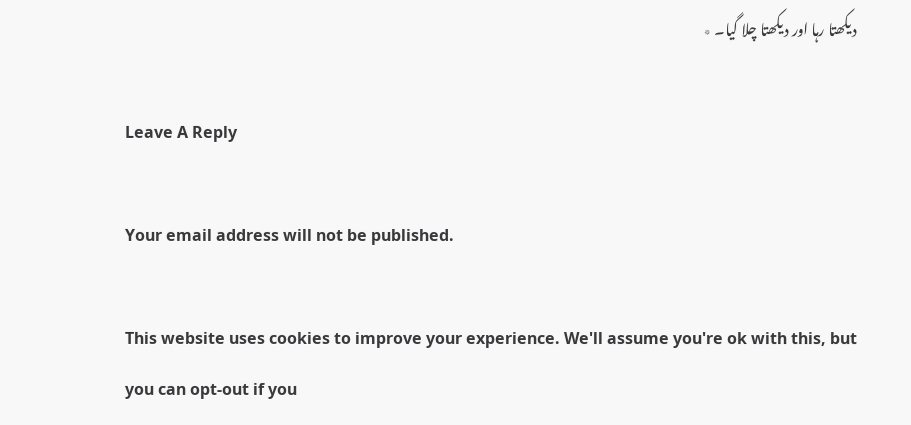دیکھتا رہا اور دیکھتا چلا گیا۔ ٭

Leave A Reply

Your email address will not be published.

This website uses cookies to improve your experience. We'll assume you're ok with this, but you can opt-out if you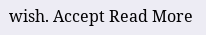wish. Accept Read More